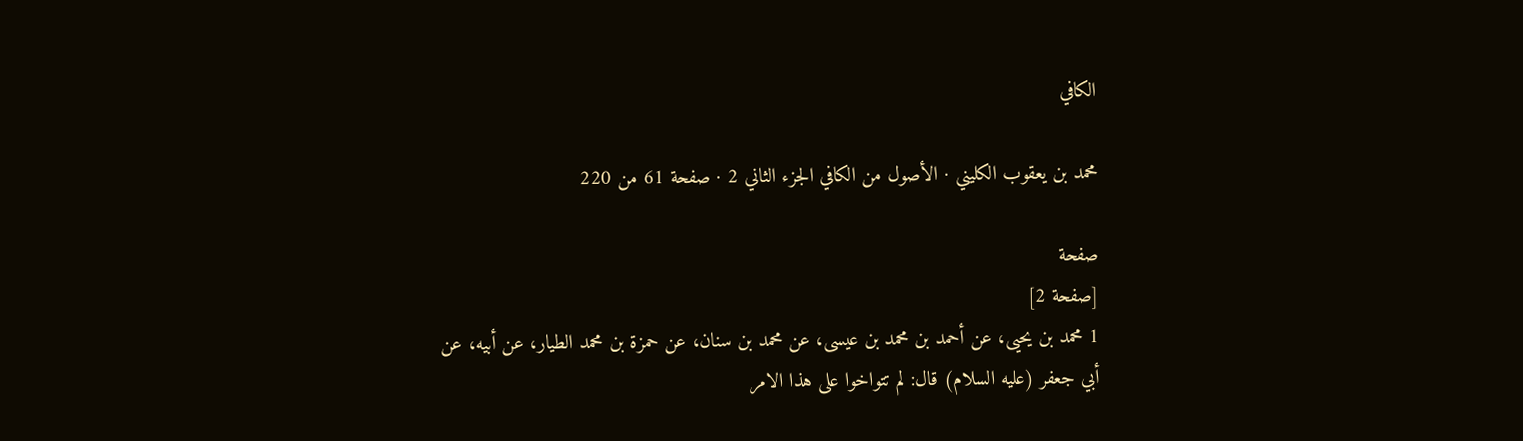الكافي

محمد بن يعقوب الكليني · الأصول من الكافي الجزء الثاني 2 · صفحة 61 من 220

صفحة
[صفحة 2]
1 محمد بن يحيى، عن أحمد بن محمد بن عيسى، عن محمد بن سنان، عن حمزة بن محمد الطيار، عن أبيه، عن أبي جعفر (عليه السلام) قال: لم تتواخوا على هذا الامر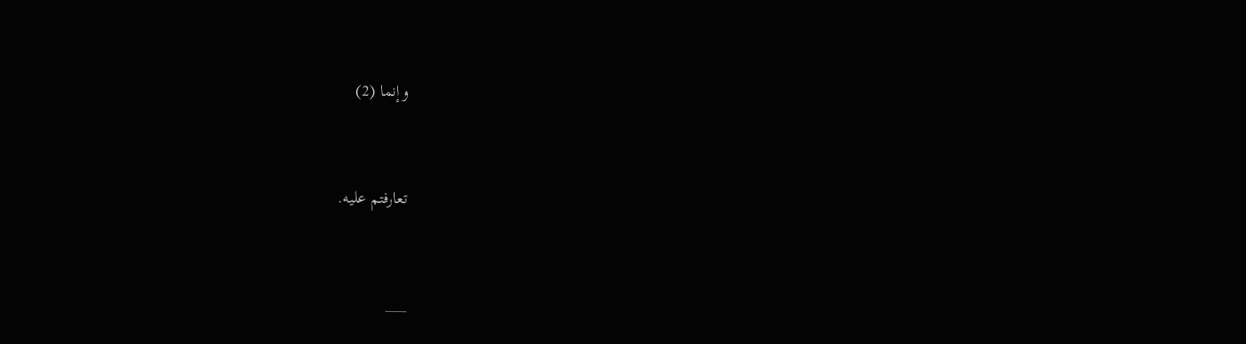وإنما (2)


تعارفتم عليه.


___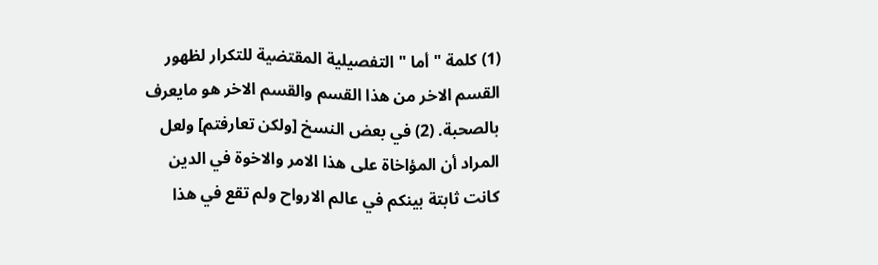(1) كلمة " أما " التفصيلية المقتضية للتكرار لظهور القسم الاخر من هذا القسم والقسم الاخر هو مايعرف بالصحبة. (2) في بعض النسخ [ولكن تعارفتم] ولعل المراد أن المؤاخاة على هذا الامر والاخوة في الدين كانت ثابتة بينكم في عالم الارواح ولم تقع في هذا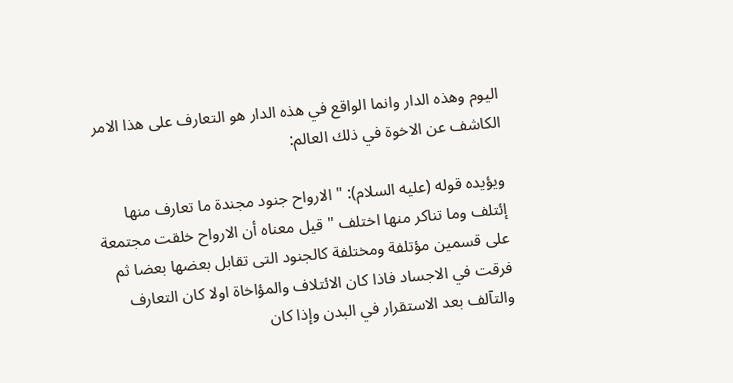اليوم وهذه الدار وانما الواقع في هذه الدار هو التعارف على هذا الامر الكاشف عن الاخوة في ذلك العالم:

ويؤيده قوله (عليه السلام): " الارواح جنود مجندة ما تعارف منها إئتلف وما تناكر منها اختلف " قيل معناه أن الارواح خلقت مجتمعة على قسمين مؤتلفة ومختلفة كالجنود التى تقابل بعضها بعضا ثم فرقت في الاجساد فاذا كان الائتلاف والمؤاخاة اولا كان التعارف والتآلف بعد الاستقرار في البدن وإذا كان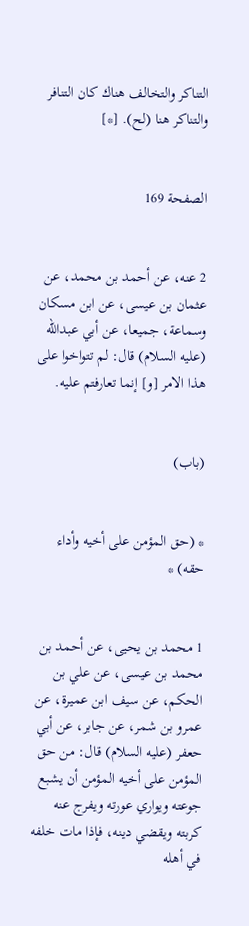التناكر والتخالف هناك كان التنافر والتناكر هنا (لح). [*]


الصفحة 169


2 عنه، عن أحمد بن محمد، عن عثمان بن عيسى، عن ابن مسكان وسماعة، جميعا، عن أبي عبدالله (عليه السلام) قال: لم تتواخوا على هذا الامر [و] إنما تعارفتم عليه.


(باب)


* (حق المؤمن على أخيه وأداء حقه) *


1 محمد بن يحيى، عن أحمد بن محمد بن عيسى، عن علي بن الحكم، عن سيف ابن عميرة، عن عمرو بن شمر، عن جابر، عن أبي حعفر (عليه السلام) قال: من حق المؤمن على أخيه المؤمن أن يشبع جوعته ويواري عورته ويفرج عنه كربته ويقضي دينه، فإذا مات خلفه في أهله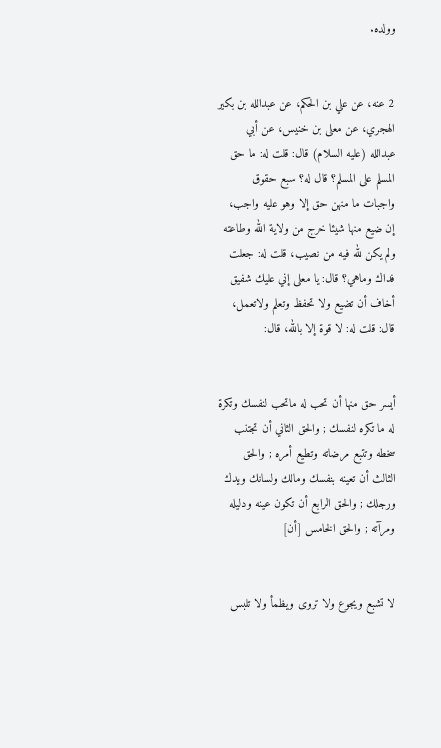وولده.


2 عنه، عن علي بن الحكم، عن عبدالله بن بكير الهجري، عن معلى بن خنيس، عن أبي عبدالله (عليه السلام) قال: قلت له: ما حق المسلم على المسلم؟ قال له؟ سبع حقوق واجبات ما منهن حق إلا وهو عليه واجب، إن ضيع منها شيئا خرج من ولاية الله وطاعته ولم يكن لله فيه من نصيب، قلت له: جعلت فداك وماهي؟ قال: يا معلى إني عليك شفيق أخاف أن تضيع ولا تحفظ وتعلم ولاتعمل، قال: قلت له: لا قوة إلا بالله، قال:


أيسر حق منها أن تحب له ماتحب لنفسك وتكرة له ما تكره لنفسك ; والحق الثاني أن تجتنب سخطه وتتبع مرضاته وتطيع أمره ; والحق الثالث أن تعينه بنفسك ومالك ولسانك ويدك ورجلك ; والحق الرابع أن تكون عينه ودليله ومرآته ; والحق الخامس [أن]


لا تشبع ويجوع ولا تروى ويظمأ ولا تلبس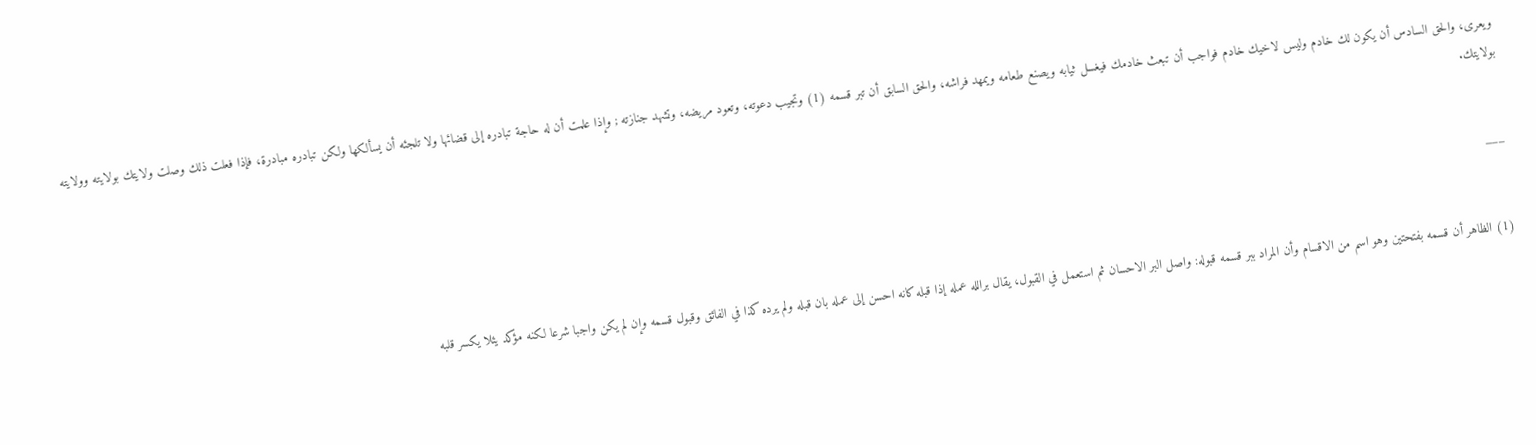ويعرى، والحق السادس أن يكون لك خادم وليس لاخيك خادم فواجب أن تبعث خادمك فيغسل ثيابه ويصنع طعامه ويمهد فراشه، والحق السابق أن تبر قسمه (1) وتجيب دعوته، وتعود مريضه، وتشهد جنازته ; وإذا علمت أن له حاجة تبادره إلى قضائها ولا تلجئه أن يسألكها ولكن تبادره مبادرة، فإذا فعلت ذلك وصلت ولايتك بولايته وولايته بولايتك.


___


(1) الظاهر أن قسمه بفتحتين وهو اسم من الاقسام وأن المراد ببر قسمه قبوله: واصل البر الاحسان ثم استعمل في القبول، يقال برالله عمله إذا قبله كانه احسن إلى عمله بان قبله ولم يرده كذا في الفائق وقبول قسمه وإن لم يكن واجبا شرعا لكنه مؤكد يئلا يكسر قلبه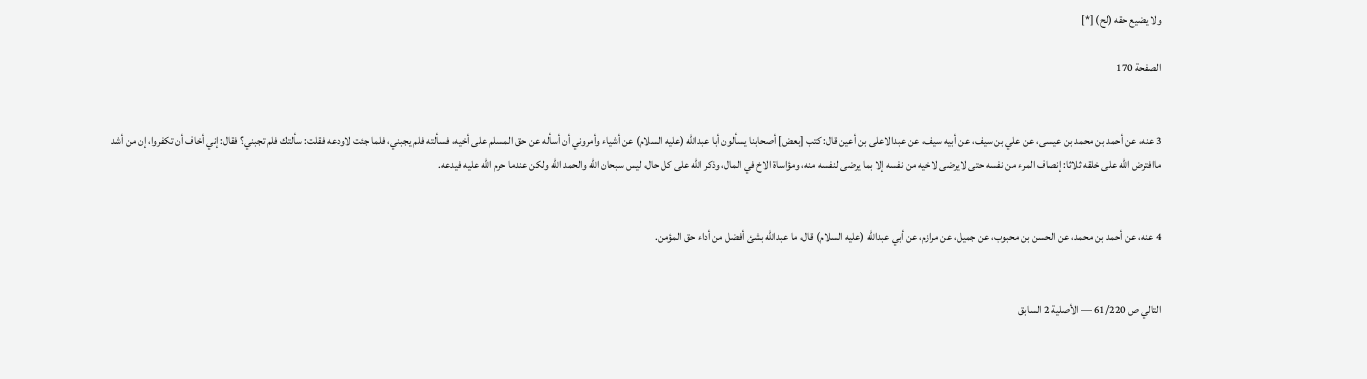ولا يضيع حقه (لح) [*]

الصفحة 170


3 عنه، عن أحمد بن محمد بن عيسى، عن علي بن سيف، عن أبيه سيف، عن عبدالاعلى بن أعين قال: كتب [بعض] أصحابنا يسألون أبا عبدالله (عليه السلام) عن أشياء وأمروني أن أسأله عن حق المسلم على أخيه، فسألته فلم يجبني، فلما جئت لاودعه فقلت: سألتك فلم تجبني؟ فقال: إني أخاف أن تكفروا، إن من أشد ماافترض الله على خلقه ثلاثا: إنصاف المرء من نفسه حتى لايرضى لاخيه من نفسه إلا بما يرضى لنفسه منه، ومؤاساة الاخ في المال، وذكر الله على كل حال، ليس سبحان الله والحمد الله ولكن عندما حرم الله عليه فيدعه.


4 عنه، عن أحمد بن محمد، عن الحسن بن محبوب، عن جميل، عن مرازم، عن أبي عبدالله (عليه السلام) قال، ما عبدالله بشئ أفضل من أداء حق المؤمن.


التالي ص 61/220 — الأصلية 2 السابق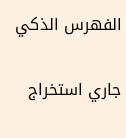الفهرس الذكي

جاري استخراج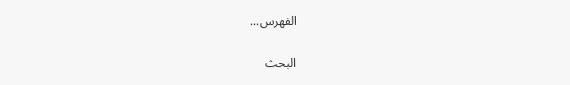الفهرس...

البحث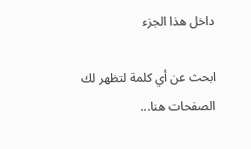داخل هذا الجزء

ابحث عن أي كلمة لتظهر لك الصفحات هنا...